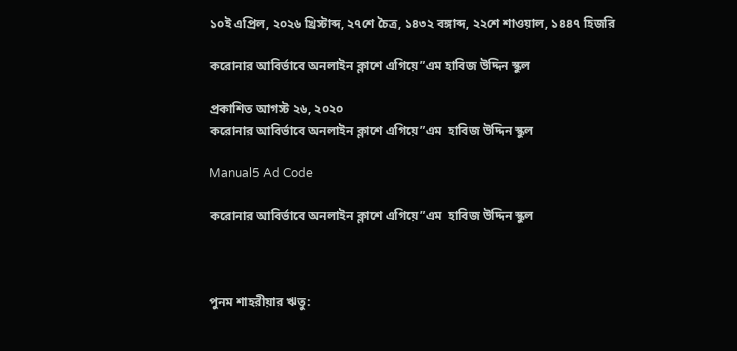১০ই এপ্রিল, ২০২৬ খ্রিস্টাব্দ, ২৭শে চৈত্র, ১৪৩২ বঙ্গাব্দ, ২২শে শাওয়াল, ১৪৪৭ হিজরি

করোনার আবির্ভাবে অনলাইন ক্লাশে এগিয়ে”এম হাবিজ উদ্দিন স্কুল

প্রকাশিত আগস্ট ২৬, ২০২০
করোনার আবির্ভাবে অনলাইন ক্লাশে এগিয়ে”এম  হাবিজ উদ্দিন স্কুল

Manual5 Ad Code

করোনার আবির্ভাবে অনলাইন ক্লাশে এগিয়ে”এম  হাবিজ উদ্দিন স্কুল



পুনম শাহরীয়ার ঋতু: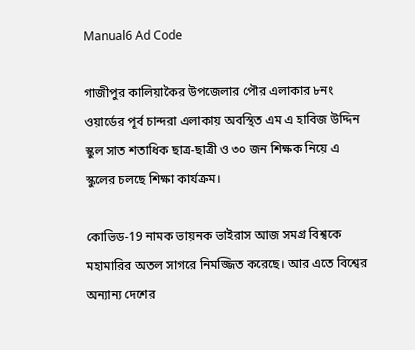Manual6 Ad Code

গাজীপুর কালিয়াকৈর উপজেলার পৌর এলাকার ৮নং ওয়ার্ডের পূর্ব চান্দরা এলাকায় অবস্থিত এম এ হাবিজ উদ্দিন স্কুল সাত শতাধিক ছাত্র-ছাত্রী ও ৩০ জন শিক্ষক নিয়ে এ স্কুলের চলছে শিক্ষা কার্যক্রম।

কোভিড-19 নামক ভায়নক ভাইরাস আজ সমগ্র বিশ্বকে মহামারির অতল সাগরে নিমজ্জিত করেছে। আর এতে বিশ্বের অন্যান্য দেশের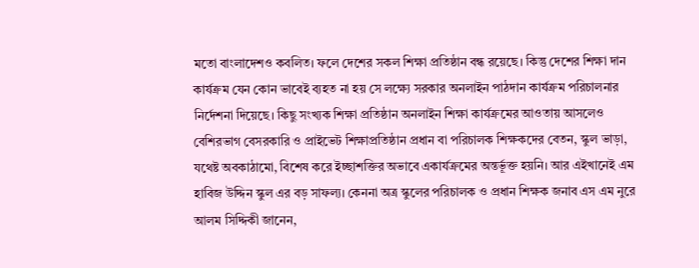মতো বাংলাদেশও কবলিত। ফলে দেশের সকল শিক্ষা প্রতিষ্ঠান বন্ধ রয়েছে। কিন্তু দেশের শিক্ষা দান কার্যক্রম যেন কোন ভাবেই ব্যহত না হয় সে লক্ষ্যে সরকার অনলাইন পাঠদান কার্যক্রম পরিচালনার নির্দেশনা দিয়েছে। কিছু সংখ্যক শিক্ষা প্রতিষ্ঠান অনলাইন শিক্ষা কার্যক্রমের আওতায় আসলেও বেশিরভাগ বেসরকারি ও প্রাইভেট শিক্ষাপ্রতিষ্ঠান প্রধান বা পরিচালক শিক্ষকদের বেতন, স্কুল ভাড়া, যথেষ্ট অবকাঠামো, বিশেষ করে ইচ্ছাশক্তির অভাবে একার্যক্রমের অন্তর্ভূক্ত হয়নি। আর এইখানেই এম হাবিজ উদ্দিন স্কুল এর বড় সাফল্য। কেননা অত্র স্কুলের পরিচালক ও প্রধান শিক্ষক জনাব এস এম নুরে আলম সিদ্দিকী জানেন,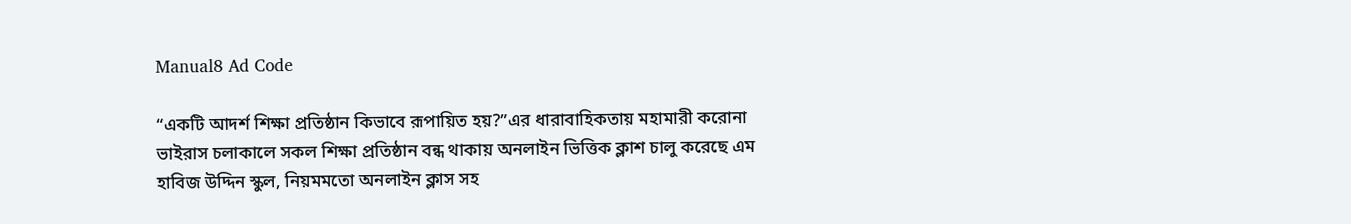Manual8 Ad Code

“একটি আদর্শ শিক্ষা প্রতিষ্ঠান কিভাবে রূপায়িত হয়?”এর ধারাবাহিকতায় মহামারী করোনা ভাইরাস চলাকালে সকল শিক্ষা প্রতিষ্ঠান বন্ধ থাকায় অনলাইন ভিত্তিক ক্লাশ চালু করেছে এম  হাবিজ উদ্দিন স্কুল, নিয়মমতো অনলাইন ক্লাস সহ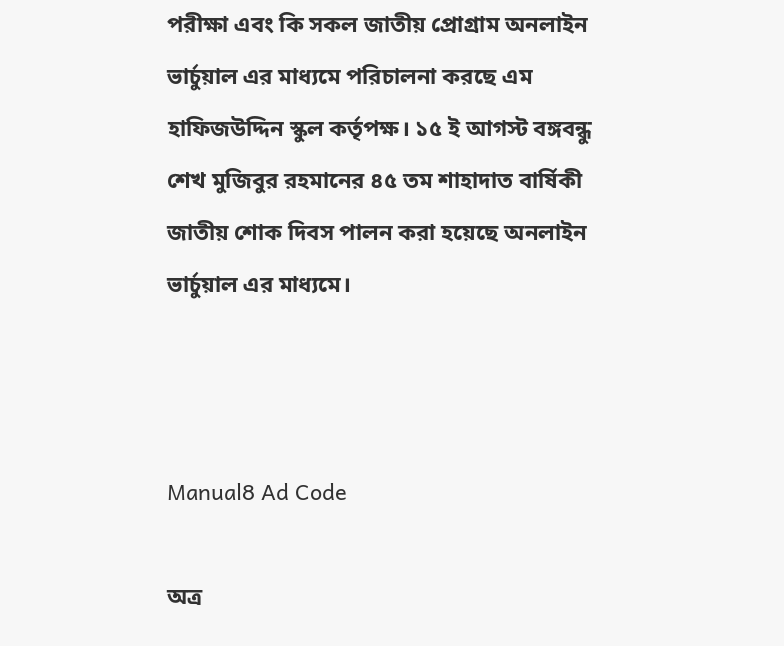পরীক্ষা এবং কি সকল জাতীয় প্রোগ্রাম অনলাইন ভার্চুয়াল এর মাধ্যমে পরিচালনা করছে এম হাফিজউদ্দিন স্কুল কর্তৃপক্ষ। ১৫ ই আগস্ট বঙ্গবন্ধু শেখ মুজিবুর রহমানের ৪৫ তম শাহাদাত বার্ষিকী জাতীয় শোক দিবস পালন করা হয়েছে অনলাইন ভার্চুয়াল এর মাধ্যমে।



Manual8 Ad Code

অত্র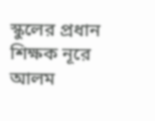স্কুলের প্রধান শিক্ষক নূরে আলম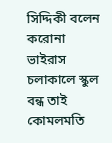সিদ্দিকী বলেন করোনা ভাইরাস চলাকালে স্কুল বন্ধ তাই কোমলমতি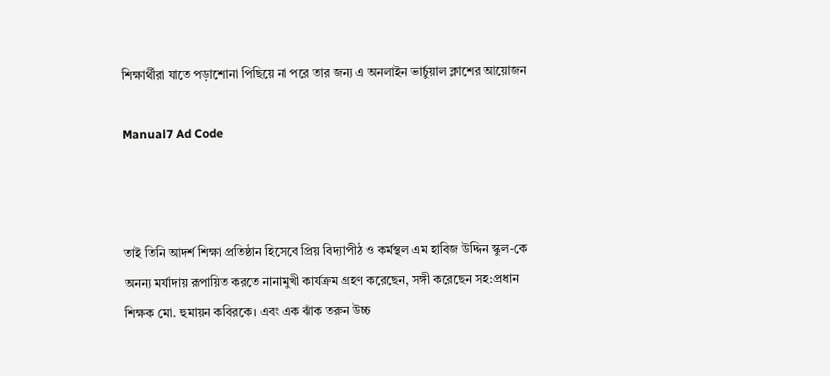শিক্ষার্থীরা যাতে পড়াশোনা পিছিয়ে না পরে তার জন্য এ অনলাইন ভার্চুয়াল ক্লাশের আয়োজন

Manual7 Ad Code



তাই তিনি আদর্শ শিক্ষা প্রতিষ্ঠান হিসেবে প্রিয় বিদ্যাপীঠ ও কর্মস্থল এম হাবিজ উদ্দিন স্কুল-কে অনন্য মর্যাদায় রূপায়িত করতে নানামুখী কার্যক্রম গ্রহণ করেছেন, সঙ্গী করেছেন সহ:প্রধান শিক্ষক মো. হুমায়ন কবিরকে। এবং এক ঝাঁক তরুন উচ্চ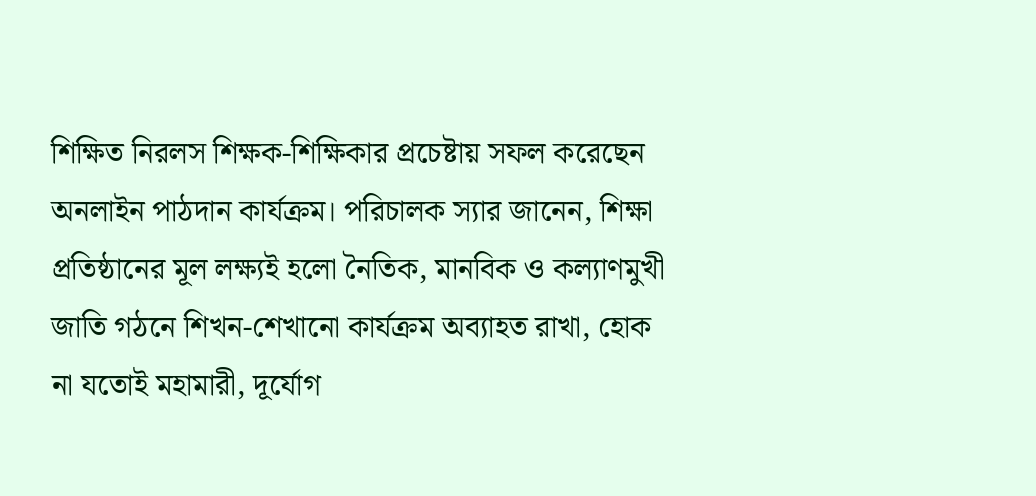শিক্ষিত নিরলস শিক্ষক-শিক্ষিকার প্রচেষ্টায় সফল করেছেন অনলাইন পাঠদান কার্যক্রম। পরিচালক স্যার জানেন, শিক্ষা প্রতিষ্ঠানের মূল লক্ষ্যই হলো নৈতিক, মানবিক ও কল্যাণমুখী জাতি গঠনে শিখন-শেখানো কার্যক্রম অব্যাহত রাখা, হোক না যতোই মহামারী, দূর্যোগ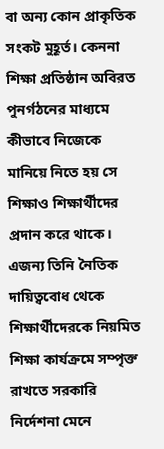বা অন্য কোন প্রাকৃতিক সংকট মুহূর্ত। কেননা শিক্ষা প্রতিষ্ঠান অবিরত পুনর্গঠনের মাধ্যমে কীভাবে নিজেকে মানিয়ে নিতে হয় সে শিক্ষাও শিক্ষার্থীদের প্রদান করে থাকে। এজন্য তিনি নৈতিক দায়িত্ববোধ থেকে শিক্ষার্থীদেরকে নিয়মিত শিক্ষা কার্যক্রমে সম্পৃক্ত রাখতে সরকারি নির্দেশনা মেনে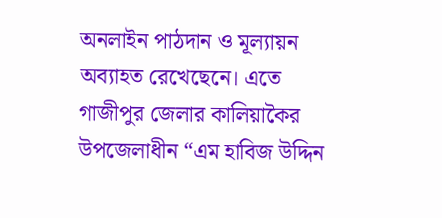অনলাইন পাঠদান ও মূল্যায়ন অব্যাহত রেখেছেনে। এতে গাজীপুর জেলার কালিয়াকৈর উপজেলাধীন “এম হাবিজ উদ্দিন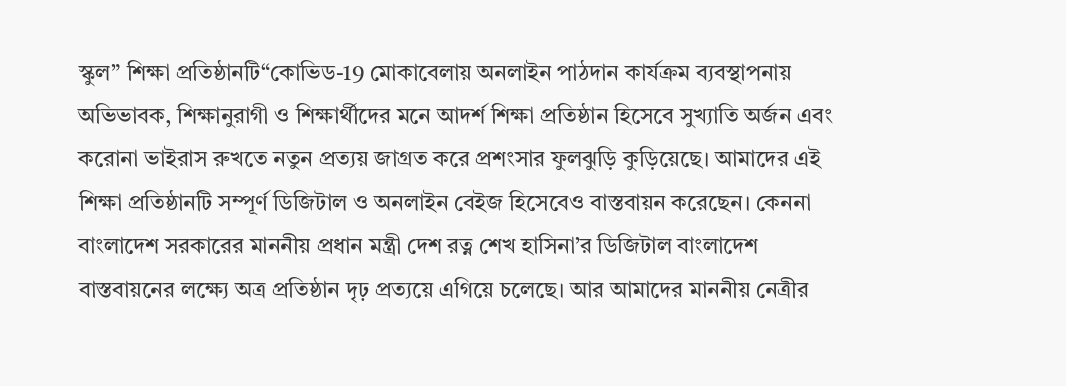স্কুল” শিক্ষা প্রতিষ্ঠানটি“কোভিড-19 মোকাবেলায় অনলাইন পাঠদান কার্যক্রম ব্যবস্থাপনায় অভিভাবক, শিক্ষানুরাগী ও শিক্ষার্থীদের মনে আদর্শ শিক্ষা প্রতিষ্ঠান হিসেবে সুখ্যাতি অর্জন এবং করোনা ভাইরাস রুখতে নতুন প্রত্যয় জাগ্রত করে প্রশংসার ফুলঝুড়ি কুড়িয়েছে। আমাদের এই শিক্ষা প্রতিষ্ঠানটি সম্পূর্ণ ডিজিটাল ও অনলাইন বেইজ হিসেবেও বাস্তবায়ন করেছেন। কেননা বাংলাদেশ সরকারের মাননীয় প্রধান মন্ত্রী দেশ রত্ন শেখ হাসিনা’র ডিজিটাল বাংলাদেশ বাস্তবায়নের লক্ষ্যে অত্র প্রতিষ্ঠান দৃঢ় প্রত্যয়ে এগিয়ে চলেছে। আর আমাদের মাননীয় নেত্রীর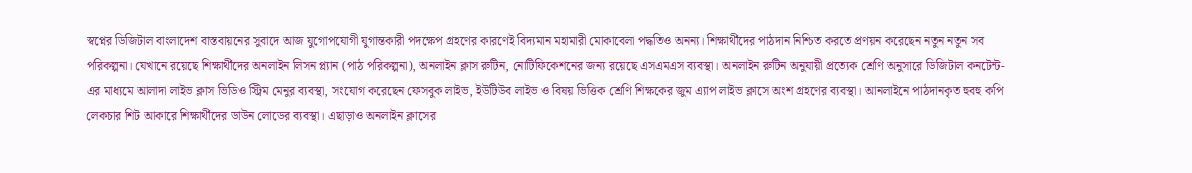স্বপ্নের ডিজিটাল বাংলাদেশ বাস্তবায়নের সুবাদে আজ যুগোপযোগী যুগান্তকারী পদক্ষেপ গ্রহণের কারণেই বিদ্যমান মহামারী মোকাবেলা পদ্ধতিও অনন্য। শিক্ষার্থীদের পাঠদান নিশ্চিত করতে প্রণয়ন করেছেন নতুন নতুন সব পরিকল্পনা। যেখানে রয়েছে শিক্ষার্থীদের অনলাইন লিসন প্ল্যান (পাঠ পরিকল্পনা), অনলাইন ক্লাস রুটিন, নোটিফিকেশনের জন্য রয়েছে এসএমএস ব্যবস্থা। অনলাইন রুটিন অনুযায়ী প্রত্যেক শ্রেণি অনুসারে ডিজিটাল কনটেন্ট-এর মাধ্যমে আলাদা লাইভ ক্লাস ভিডিও স্ট্রিম মেনুর ব্যবস্থা, সংযোগ করেছেন ফেসবুক লাইভ, ইউটিউব লাইভ ও বিষয় ভিত্তিক শ্রেণি শিক্ষকের জুম এ্যাপ লাইভ ক্লাসে অংশ গ্রহণের ব্যবস্থা। আনলাইনে পাঠদানকৃত হুবহু কপি লেকচার শিট আকারে শিক্ষার্থীদের ডাউন লোডের ব্যবস্থা। এছাড়াও অনলাইন ক্লাসের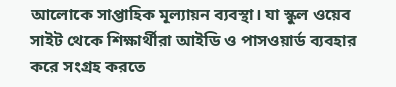আলোকে সাপ্তাহিক মূল্যায়ন ব্যবস্থা। যা স্কুল ওয়েব সাইট থেকে শিক্ষার্থীরা আইডি ও পাসওয়ার্ড ব্যবহার করে সংগ্রহ করতে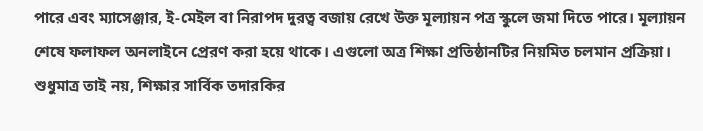পারে এবং ম্যাসেঞ্জার, ই-মেইল বা নিরাপদ দুরত্ব বজায় রেখে উক্ত মূল্যায়ন পত্র স্কুলে জমা দিতে পারে। মূল্যায়ন শেষে ফলাফল অনলাইনে প্রেরণ করা হয়ে থাকে। এগুলো অত্র শিক্ষা প্রতিষ্ঠানটির নিয়মিত চলমান প্রক্রিয়া। শুধুমাত্র তাই নয়, শিক্ষার সার্বিক তদারকির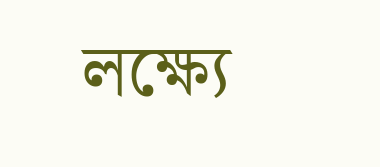লক্ষ্যে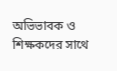অভিভাবক ও শিক্ষকদের সাথে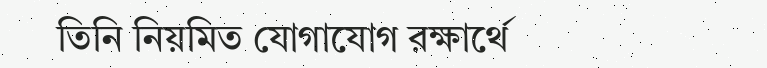তিনি নিয়মিত যোগাযোগ রক্ষার্থে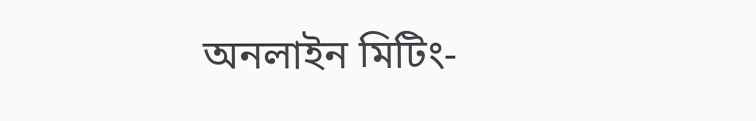অনলাইন মিটিং-